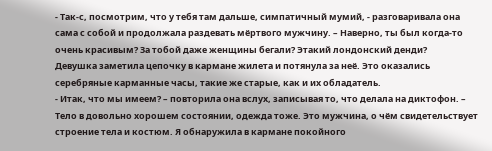- Так-с, посмотрим, что у тебя там дальше, симпатичный мумий, - разговаривала она сама с собой и продолжала раздевать мёртвого мужчину. – Наверно, ты был когда-то очень красивым? За тобой даже женщины бегали? Этакий лондонский денди?
Девушка заметила цепочку в кармане жилета и потянула за неё. Это оказались серебряные карманные часы, такие же старые, как и их обладатель.
- Итак, что мы имеем? – повторила она вслух, записывая то, что делала на диктофон. – Тело в довольно хорошем состоянии, одежда тоже. Это мужчина, о чём свидетельствует строение тела и костюм. Я обнаружила в кармане покойного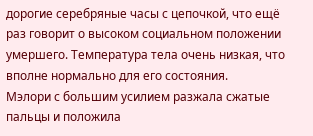дорогие серебряные часы с цепочкой, что ещё раз говорит о высоком социальном положении умершего. Температура тела очень низкая, что вполне нормально для его состояния.
Мэлори с большим усилием разжала сжатые пальцы и положила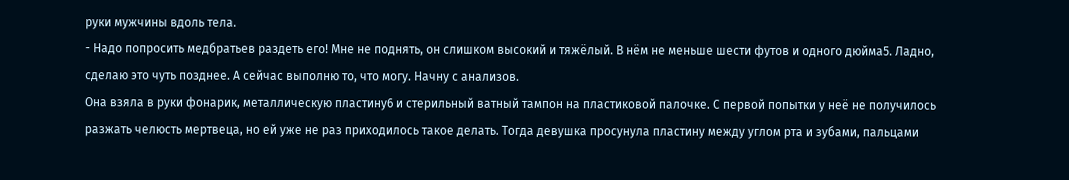руки мужчины вдоль тела.
- Надо попросить медбратьев раздеть его! Мне не поднять, он слишком высокий и тяжёлый. В нём не меньше шести футов и одного дюйма5. Ладно, сделаю это чуть позднее. А сейчас выполню то, что могу. Начну с анализов.
Она взяла в руки фонарик, металлическую пластину6 и стерильный ватный тампон на пластиковой палочке. С первой попытки у неё не получилось разжать челюсть мертвеца, но ей уже не раз приходилось такое делать. Тогда девушка просунула пластину между углом рта и зубами, пальцами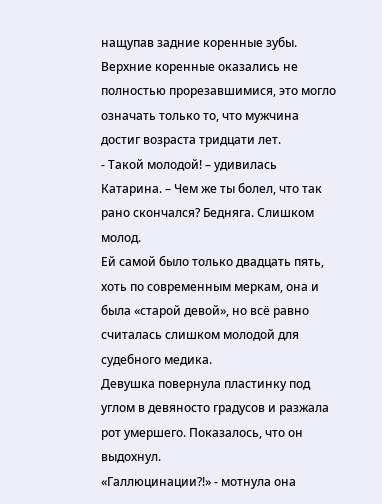нащупав задние коренные зубы. Верхние коренные оказались не полностью прорезавшимися, это могло означать только то, что мужчина достиг возраста тридцати лет.
- Такой молодой! – удивилась Катарина. – Чем же ты болел, что так рано скончался? Бедняга. Слишком молод.
Ей самой было только двадцать пять, хоть по современным меркам, она и была «старой девой», но всё равно считалась слишком молодой для судебного медика.
Девушка повернула пластинку под углом в девяносто градусов и разжала рот умершего. Показалось, что он выдохнул.
«Галлюцинации?!» - мотнула она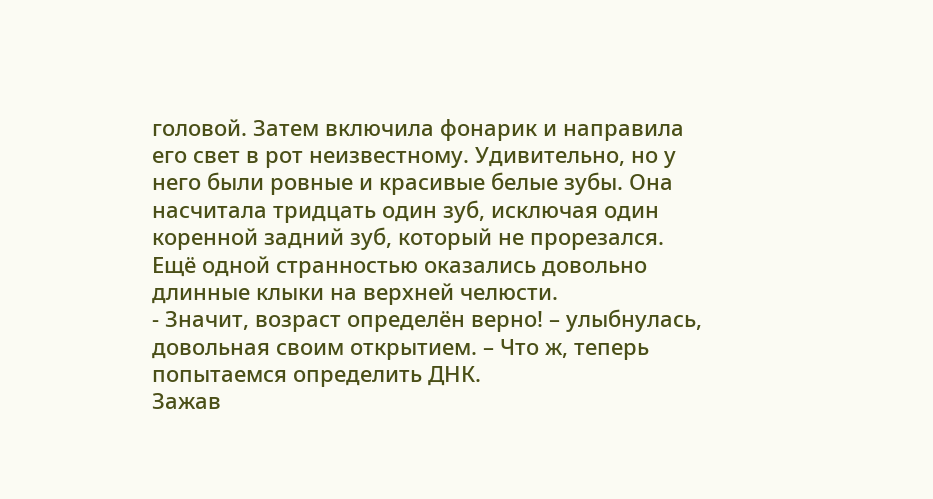головой. Затем включила фонарик и направила его свет в рот неизвестному. Удивительно, но у него были ровные и красивые белые зубы. Она насчитала тридцать один зуб, исключая один коренной задний зуб, который не прорезался. Ещё одной странностью оказались довольно длинные клыки на верхней челюсти.
- Значит, возраст определён верно! – улыбнулась, довольная своим открытием. – Что ж, теперь попытаемся определить ДНК.
Зажав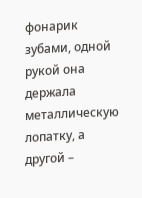фонарик зубами, одной рукой она держала металлическую лопатку, а другой –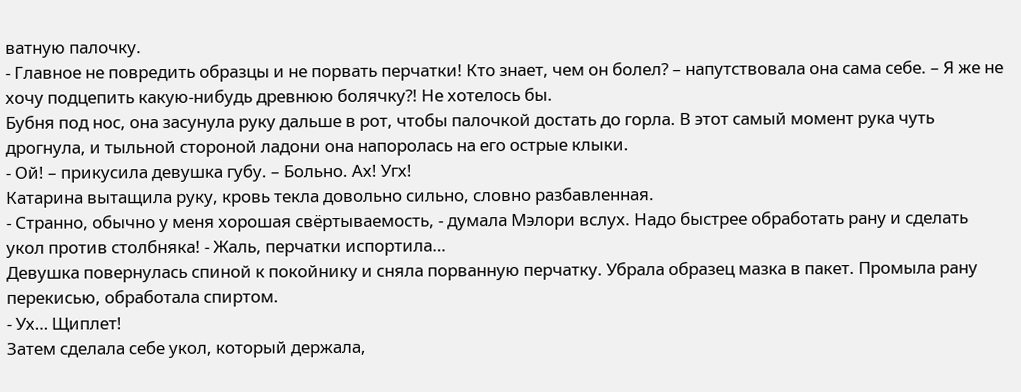ватную палочку.
- Главное не повредить образцы и не порвать перчатки! Кто знает, чем он болел? – напутствовала она сама себе. – Я же не хочу подцепить какую-нибудь древнюю болячку?! Не хотелось бы.
Бубня под нос, она засунула руку дальше в рот, чтобы палочкой достать до горла. В этот самый момент рука чуть дрогнула, и тыльной стороной ладони она напоролась на его острые клыки.
- Ой! – прикусила девушка губу. – Больно. Ах! Угх!
Катарина вытащила руку, кровь текла довольно сильно, словно разбавленная.
- Странно, обычно у меня хорошая свёртываемость, - думала Мэлори вслух. Надо быстрее обработать рану и сделать укол против столбняка! - Жаль, перчатки испортила…
Девушка повернулась спиной к покойнику и сняла порванную перчатку. Убрала образец мазка в пакет. Промыла рану перекисью, обработала спиртом.
- Ух… Щиплет!
Затем сделала себе укол, который держала,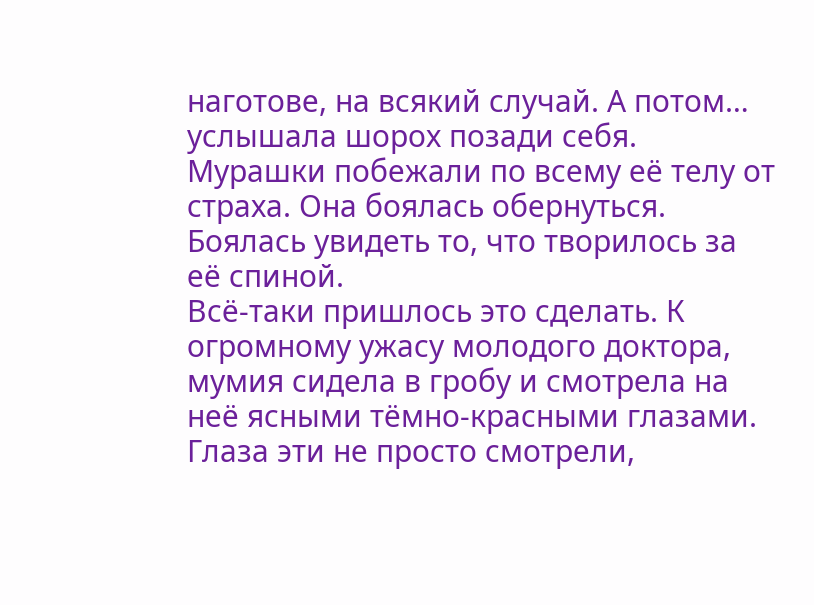наготове, на всякий случай. А потом… услышала шорох позади себя.
Мурашки побежали по всему её телу от страха. Она боялась обернуться. Боялась увидеть то, что творилось за её спиной.
Всё-таки пришлось это сделать. К огромному ужасу молодого доктора, мумия сидела в гробу и смотрела на неё ясными тёмно-красными глазами. Глаза эти не просто смотрели,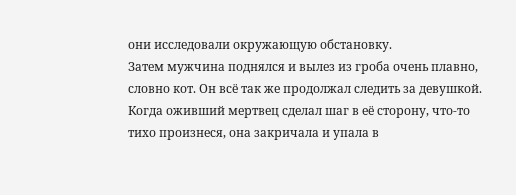они исследовали окружающую обстановку.
Затем мужчина поднялся и вылез из гроба очень плавно, словно кот. Он всё так же продолжал следить за девушкой.
Когда оживший мертвец сделал шаг в её сторону, что-то тихо произнеся, она закричала и упала в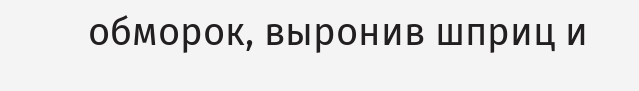обморок, выронив шприц и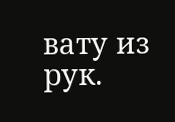вату из рук.